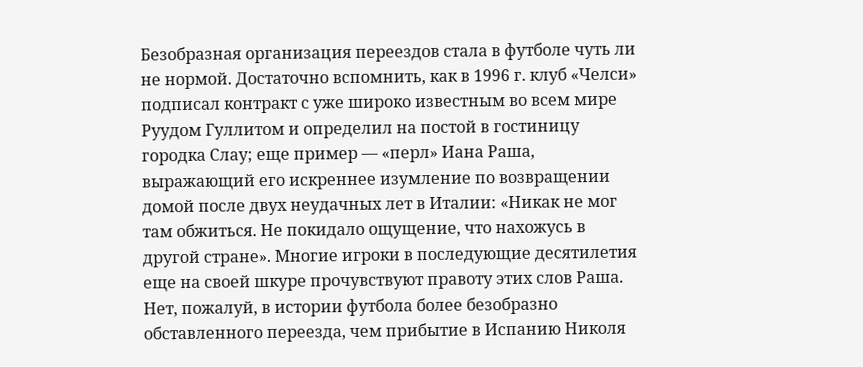Безобразная организация переездов стала в футболе чуть ли не нормой. Достаточно вспомнить, как в 1996 г. клуб «Челси» подписал контракт с уже широко известным во всем мире Руудом Гуллитом и определил на постой в гостиницу городка Слау; еще пример — «перл» Иана Раша, выражающий его искреннее изумление по возвращении домой после двух неудачных лет в Италии: «Никак не мог там обжиться. Не покидало ощущение, что нахожусь в другой стране». Многие игроки в последующие десятилетия еще на своей шкуре прочувствуют правоту этих слов Раша. Нет, пожалуй, в истории футбола более безобразно обставленного переезда, чем прибытие в Испанию Николя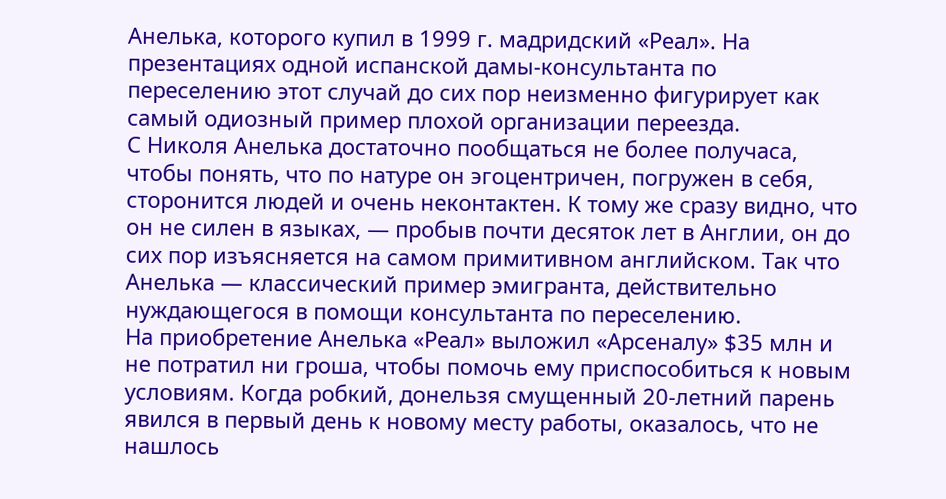Анелька, которого купил в 1999 г. мадридский «Реал». На презентациях одной испанской дамы-консультанта по переселению этот случай до сих пор неизменно фигурирует как самый одиозный пример плохой организации переезда.
С Николя Анелька достаточно пообщаться не более получаса, чтобы понять, что по натуре он эгоцентричен, погружен в себя, сторонится людей и очень неконтактен. К тому же сразу видно, что он не силен в языках, — пробыв почти десяток лет в Англии, он до сих пор изъясняется на самом примитивном английском. Так что Анелька — классический пример эмигранта, действительно нуждающегося в помощи консультанта по переселению.
На приобретение Анелька «Реал» выложил «Арсеналу» $35 млн и не потратил ни гроша, чтобы помочь ему приспособиться к новым условиям. Когда робкий, донельзя смущенный 20-летний парень явился в первый день к новому месту работы, оказалось, что не нашлось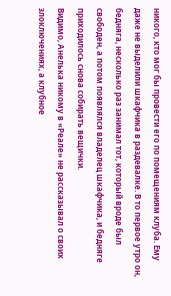никого, кто мог бы провести его по помещениям клуба. Ему даже не выделили шкафчика в раздевалке. В то первое утро он, бедняга, несколько раз занимал тот, который вроде был свободен, а потом появлялся владелец шкафчика, и бедняге приходилось снова собирать вещички.
Видимо, Анелька никому в «Реале» не рассказывал о своих злоключениях, а клубное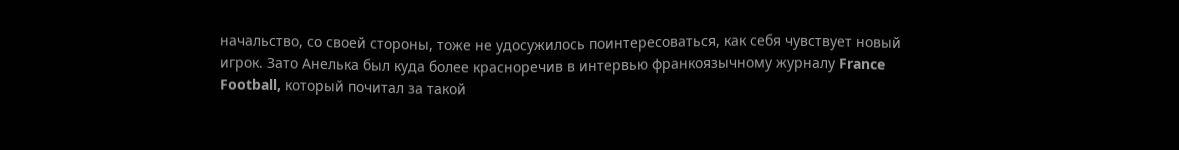начальство, со своей стороны, тоже не удосужилось поинтересоваться, как себя чувствует новый игрок. Зато Анелька был куда более красноречив в интервью франкоязычному журналу France Football, который почитал за такой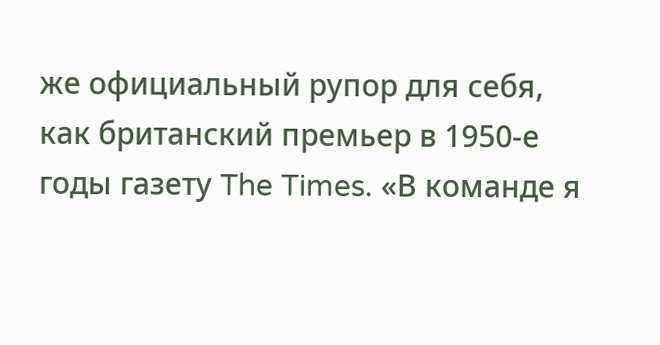же официальный рупор для себя, как британский премьер в 1950-е годы газету The Times. «В команде я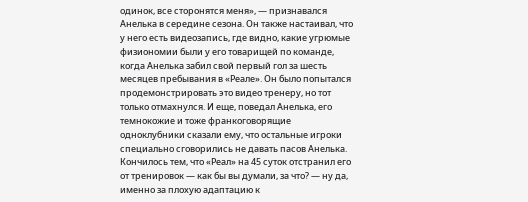одинок, все сторонятся меня», — признавался Анелька в середине сезона. Он также настаивал, что у него есть видеозапись, где видно, какие угрюмые физиономии были у его товарищей по команде, когда Анелька забил свой первый гол за шесть месяцев пребывания в «Реале». Он было попытался продемонстрировать это видео тренеру, но тот только отмахнулся. И еще, поведал Анелька, его темнокожие и тоже франкоговорящие одноклубники сказали ему, что остальные игроки специально сговорились не давать пасов Анелька. Кончилось тем, что «Реал» на 45 суток отстранил его от тренировок — как бы вы думали, за что? — ну да, именно за плохую адаптацию к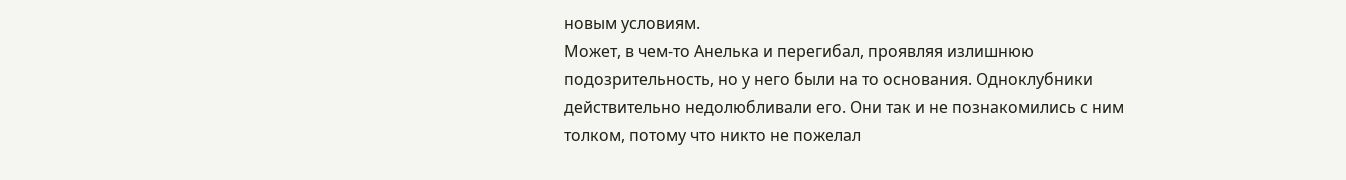новым условиям.
Может, в чем-то Анелька и перегибал, проявляя излишнюю подозрительность, но у него были на то основания. Одноклубники действительно недолюбливали его. Они так и не познакомились с ним толком, потому что никто не пожелал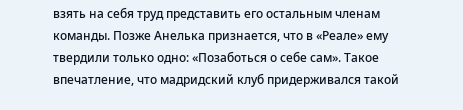взять на себя труд представить его остальным членам команды. Позже Анелька признается, что в «Реале» ему твердили только одно: «Позаботься о себе сам». Такое впечатление, что мадридский клуб придерживался такой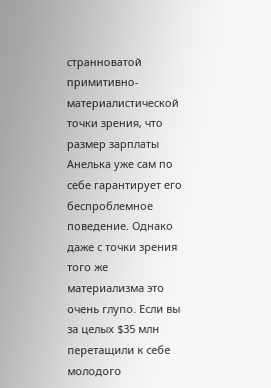странноватой примитивно-материалистической точки зрения, что размер зарплаты Анелька уже сам по себе гарантирует его беспроблемное поведение. Однако даже с точки зрения того же материализма это очень глупо. Если вы за целых $35 млн перетащили к себе молодого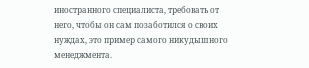иностранного специалиста, требовать от него, чтобы он сам позаботился о своих нуждах, это пример самого никудышного менеджмента.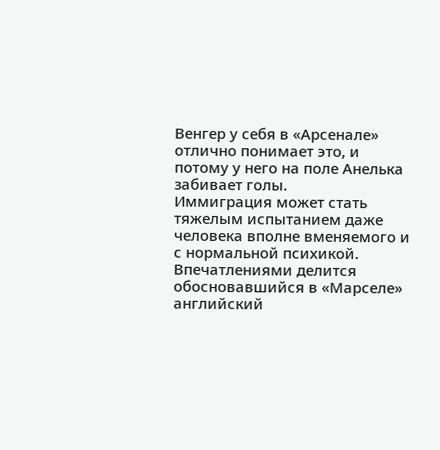Венгер у себя в «Арсенале» отлично понимает это, и потому у него на поле Анелька забивает голы.
Иммиграция может стать тяжелым испытанием даже человека вполне вменяемого и с нормальной психикой. Впечатлениями делится обосновавшийся в «Марселе» английский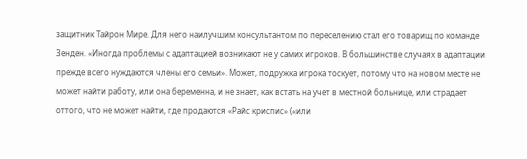защитник Тайрон Мире. Для него наилучшим консультантом по переселению стал его товарищ по команде Зенден. «Иногда проблемы с адаптацией возникают не у самих игроков. В большинстве случаях в адаптации прежде всего нуждаются члены его семьи». Может, подружка игрока тоскует, потому что на новом месте не может найти работу, или она беременна, и не знает, как встать на учет в местной больнице, или страдает оттого, что не может найти, где продаются «Райс криспис» («или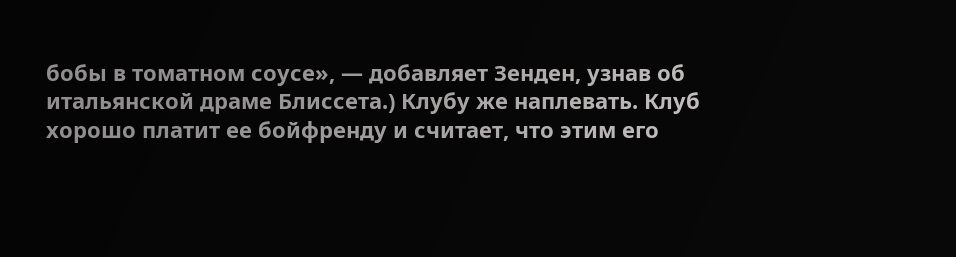бобы в томатном соусе», — добавляет Зенден, узнав об итальянской драме Блиссета.) Клубу же наплевать. Клуб хорошо платит ее бойфренду и считает, что этим его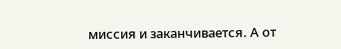миссия и заканчивается. А от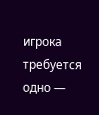игрока требуется одно —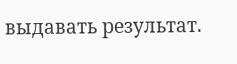выдавать результат.